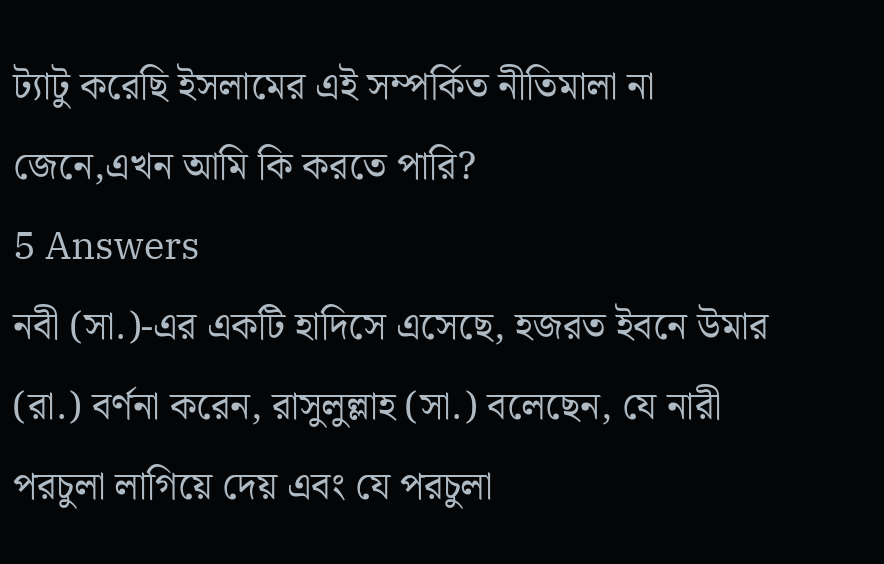ট্যাটু করেছি ইসলামের এই সম্পর্কিত নীতিমালা না জেনে,এখন আমি কি করতে পারি?
5 Answers
নবী (সা.)-এর একটি হাদিসে এসেছে, হজরত ইবনে উমার (রা.) বর্ণনা করেন, রাসুলুল্লাহ (সা.) বলেছেন, যে নারী পরচুলা লাগিয়ে দেয় এবং যে পরচুলা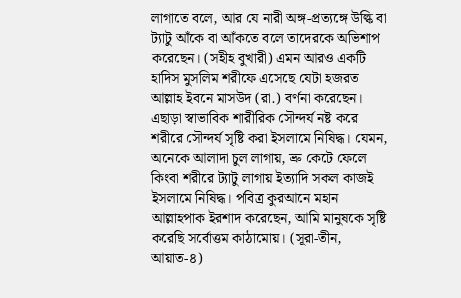লাগাতে বলে, আর যে নারী অঙ্গ-প্রত্যঙ্গে উল্কি বা ট্যাটু আঁকে বা আঁকতে বলে তাদেরকে অভিশাপ করেছেন। (সহীহ বুখারী) এমন আরও একটি হাদিস মুসলিম শরীফে এসেছে যেটা হজরত আল্লাহ ইবনে মাসউদ (রা.) বর্ণনা করেছেন। এছাড়া স্বাভাবিক শারীরিক সৌন্দর্য নষ্ট করে শরীরে সৌন্দর্য সৃষ্টি করা ইসলামে নিষিদ্ধ। যেমন, অনেকে আলাদা চুল লাগায়, ভ্রু কেটে ফেলে কিংবা শরীরে ট্যাটু লাগায় ইত্যাদি সকল কাজই ইসলামে নিষিদ্ধ। পবিত্র কুরআনে মহান আল্লাহপাক ইরশাদ করেছেন, আমি মানুষকে সৃষ্টি করেছি সর্বোত্তম কাঠামোয়। (সূরা-তীন, আয়াত-৪)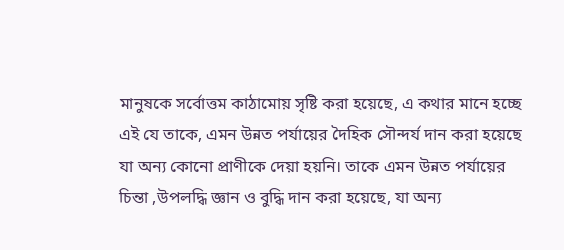মানুষকে সর্বোত্তম কাঠামোয় সৃষ্টি করা হয়েছে, এ কথার মানে হচ্ছে এই যে তাকে, এমন উন্নত পর্যায়ের দৈহিক সৌন্দর্য দান করা হয়েছে যা অন্য কোনো প্রাণীকে দেয়া হয়নি। তাকে এমন উন্নত পর্যায়ের চিন্তা ,উপলদ্ধি জ্ঞান ও বুদ্ধি দান করা হয়েছে, যা অন্য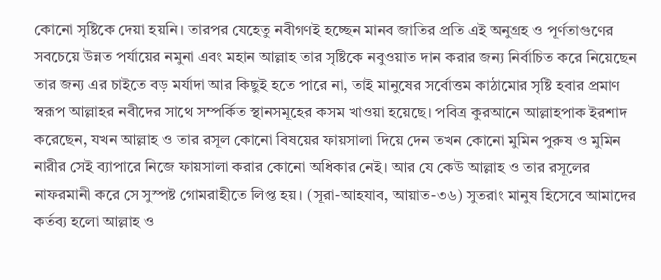কোনো সৃষ্টিকে দেয়া হয়নি। তারপর যেহেতু নবীগণই হচ্ছেন মানব জাতির প্রতি এই অনুগ্রহ ও পূর্ণতাগুণের সবচেয়ে উন্নত পর্যায়ের নমুনা এবং মহান আল্লাহ তার সৃষ্টিকে নবুওয়াত দান করার জন্য নির্বাচিত করে নিয়েছেন তার জন্য এর চাইতে বড় মর্যাদা আর কিছুই হতে পারে না, তাই মানুষের সর্বোত্তম কাঠামোর সৃষ্টি হবার প্রমাণ স্বরূপ আল্লাহর নবীদের সাথে সম্পর্কিত স্থানসমূহের কসম খাওয়া হয়েছে। পবিত্র কুরআনে আল্লাহপাক ইরশাদ করেছেন, যখন আল্লাহ ও তার রসূল কোনো বিষয়ের ফায়সালা দিয়ে দেন তখন কোনো মুমিন পুরুষ ও মুমিন নারীর সেই ব্যাপারে নিজে ফায়সালা করার কোনো অধিকার নেই। আর যে কেউ আল্লাহ ও তার রসূলের নাফরমানী করে সে সুস্পষ্ট গোমরাহীতে লিপ্ত হয়। (সূরা-আহযাব, আয়াত-৩৬) সুতরাং মানুষ হিসেবে আমাদের কর্তব্য হলো আল্লাহ ও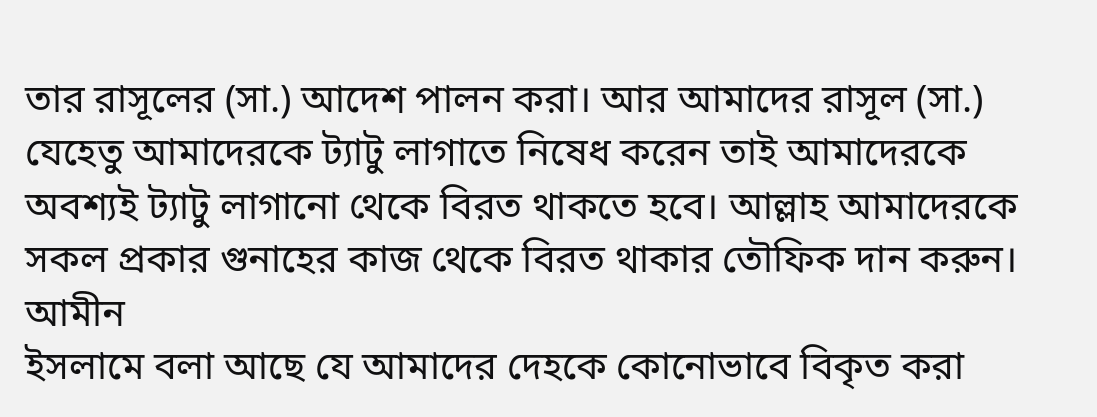তার রাসূলের (সা.) আদেশ পালন করা। আর আমাদের রাসূল (সা.) যেহেতু আমাদেরকে ট্যাটু লাগাতে নিষেধ করেন তাই আমাদেরকে অবশ্যই ট্যাটু লাগানো থেকে বিরত থাকতে হবে। আল্লাহ আমাদেরকে সকল প্রকার গুনাহের কাজ থেকে বিরত থাকার তৌফিক দান করুন। আমীন
ইসলামে বলা আছে যে আমাদের দেহকে কোনোভাবে বিকৃত করা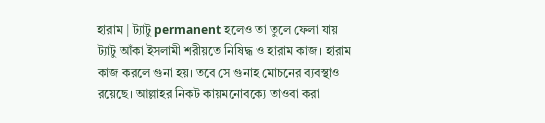হারাম | ট্যাটু permanent হলেও তা তুলে ফেলা যায়
ট্যাটু আঁকা ইসলামী শরীয়তে নিষিদ্ধ ও হারাম কাজ। হারাম কাজ করলে গুনা হয়। তবে সে গুনাহ মোচনের ব্যবস্থাও রয়েছে। আল্লাহর নিকট কায়মনোবক্যে তাওবা করা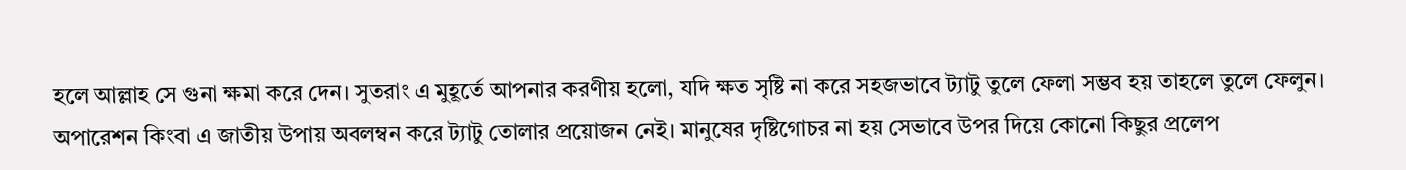হলে আল্লাহ সে গুনা ক্ষমা করে দেন। সুতরাং এ মুহূর্তে আপনার করণীয় হলো, যদি ক্ষত সৃষ্টি না করে সহজভাবে ট্যাটু তুলে ফেলা সম্ভব হয় তাহলে তুলে ফেলুন। অপারেশন কিংবা এ জাতীয় উপায় অবলম্বন করে ট্যাটু তোলার প্রয়োজন নেই। মানুষের দৃষ্টিগোচর না হয় সেভাবে উপর দিয়ে কোনো কিছুর প্রলেপ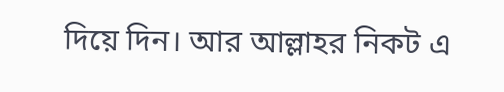দিয়ে দিন। আর আল্লাহর নিকট এ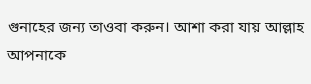গুনাহের জন্য তাওবা করুন। আশা করা যায় আল্লাহ আপনাকে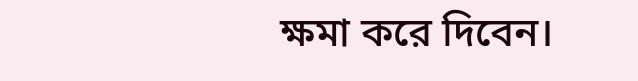ক্ষমা করে দিবেন।